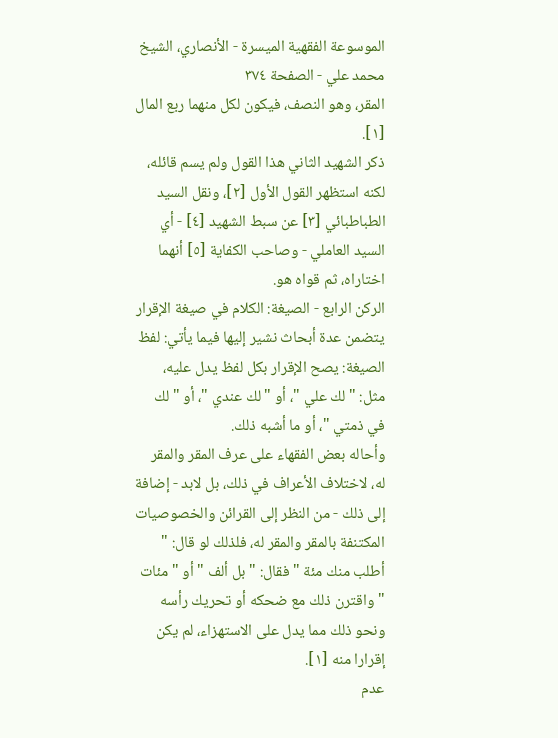الموسوعة الفقهية الميسرة - الأنصاري، الشيخ محمد علي - الصفحة ٣٧٤
المقر، وهو النصف، فيكون لكل منهما ربع المال [١].
ذكر الشهيد الثاني هذا القول ولم يسم قائله، لكنه استظهر القول الأول [٢]، ونقل السيد الطباطبائي [٣] عن سبط الشهيد [٤] - أي السيد العاملي - وصاحب الكفاية [٥] أنهما اختاراه، ثم قواه هو.
الركن الرابع - الصيغة: الكلام في صيغة الإقرار يتضمن عدة أبحاث نشير إليها فيما يأتي: لفظ الصيغة: يصح الإقرار بكل لفظ يدل عليه، مثل: " لك علي "، أو " لك عندي "، أو " لك في ذمتي "، أو ما أشبه ذلك.
وأحاله بعض الفقهاء على عرف المقر والمقر له، لاختلاف الأعراف في ذلك، بل لابد - إضافة إلى ذلك - من النظر إلى القرائن والخصوصيات المكتنفة بالمقر والمقر له، فلذلك لو قال: " أطلب منك مئة " فقال: " بل ألف " أو " مئات " واقترن ذلك مع ضحكه أو تحريك رأسه ونحو ذلك مما يدل على الاستهزاء، لم يكن إقرارا منه [١].
عدم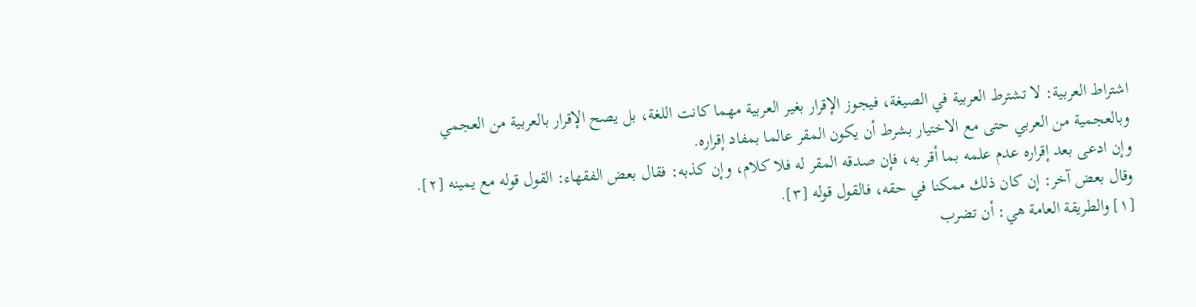اشتراط العربية: لا تشترط العربية في الصيغة، فيجوز الإقرار بغير العربية مهما كانت اللغة، بل يصح الإقرار بالعربية من العجمي وبالعجمية من العربي حتى مع الاختيار بشرط أن يكون المقر عالما بمفاد إقراره.
وإن ادعى بعد إقراره عدم علمه بما أقر به، فإن صدقه المقر له فلا كلام، وإن كذبه: فقال بعض الفقهاء: القول قوله مع يمينه [٢].
وقال بعض آخر: إن كان ذلك ممكنا في حقه، فالقول قوله [٣].
[١] والطريقة العامة هي: أن تضرب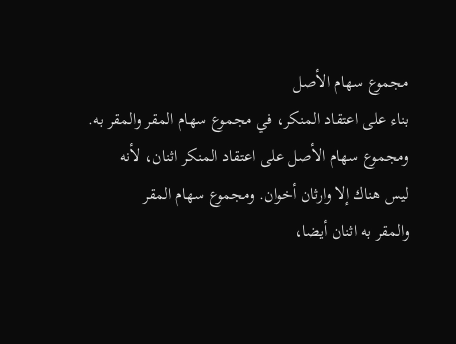مجموع سهام الأصل
بناء على اعتقاد المنكر، في مجموع سهام المقر والمقر به.
ومجموع سهام الأصل على اعتقاد المنكر اثنان، لأنه
ليس هناك إلا وارثان أخوان. ومجموع سهام المقر
والمقر به اثنان أيضا،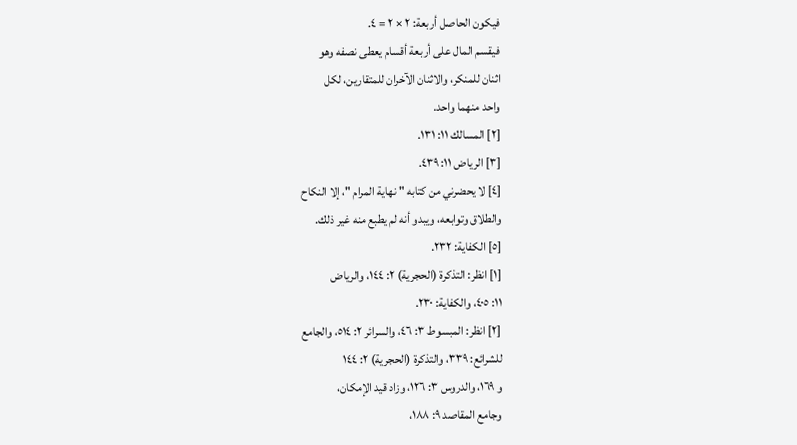فيكون الحاصل أربعة: ٢ × ٢ = ٤.
فيقسم المال على أربعة أقسام يعطى نصفه وهو
اثنان للمنكر، والاثنان الآخران للمتقارين، لكل
واحد منهما واحد.
[٢] المسالك ١١: ١٣١.
[٣] الرياض ١١: ٤٣٩.
[٤] لا يحضرني من كتابه " نهاية المرام "، إلا النكاح
والطلاق وتوابعه، ويبدو أنه لم يطبع منه غير ذلك.
[٥] الكفاية: ٢٣٢.
[١] انظر: التذكرة (الحجرية) ٢: ١٤٤، والرياض
١١: ٤٠٥، والكفاية: ٢٣٠.
[٢] انظر: المبسوط ٣: ٤٦، والسرائر ٢: ٥١٤، والجامع
للشرائع: ٣٣٩، والتذكرة (الحجرية) ٢: ١٤٤
و ١٦٩، والدروس ٣: ١٢٦، وزاد قيد الإمكان،
وجامع المقاصد ٩: ١٨٨،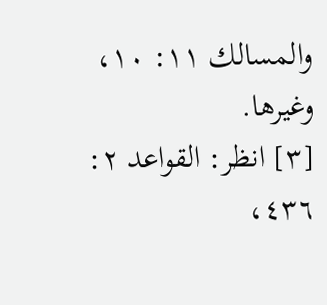والمسالك ١١: ١٠،
وغيرها.
[٣] انظر: القواعد ٢: ٤٣٦،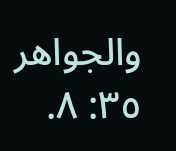والجواهر ٣٥: ٨.